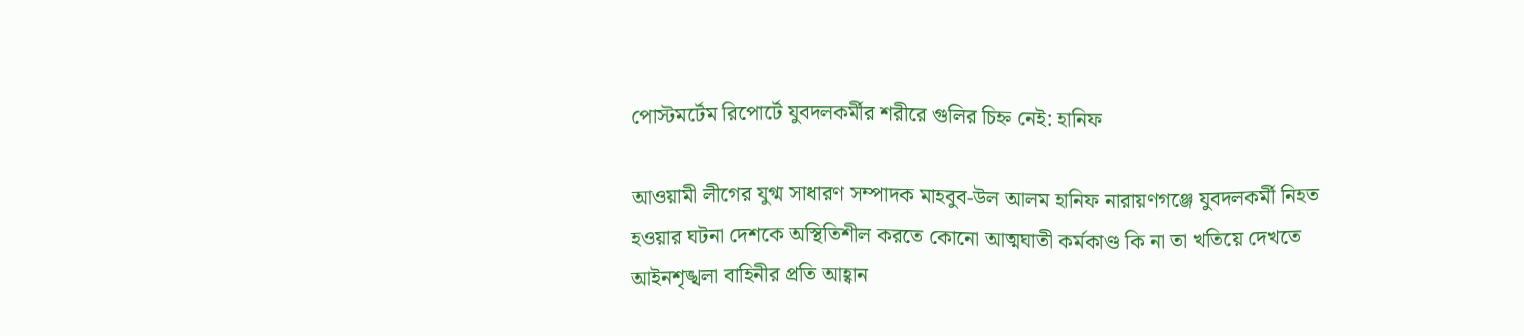পোস্টমর্টেম রিপোর্টে যুবদলকর্মীর শরীরে গুলির চিহ্ন নেই: হানিফ

আওয়ামী লীগের যুগ্ম সাধারণ সম্পাদক মাহবুব-উল আলম হানিফ নারায়ণগঞ্জে যুবদলকর্মী নিহত হওয়ার ঘটনা দেশকে অস্থিতিশীল করতে কোনো আত্মঘাতী কর্মকাণ্ড কি না তা খতিয়ে দেখতে আইনশৃঙ্খলা বাহিনীর প্রতি আহ্বান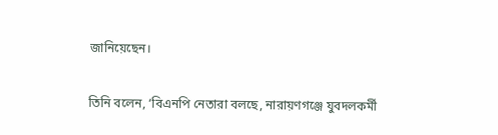জানিয়েছেন।

তিনি বলেন, ‘বিএনপি নেতারা বলছে, নারায়ণগঞ্জে যুবদলকর্মী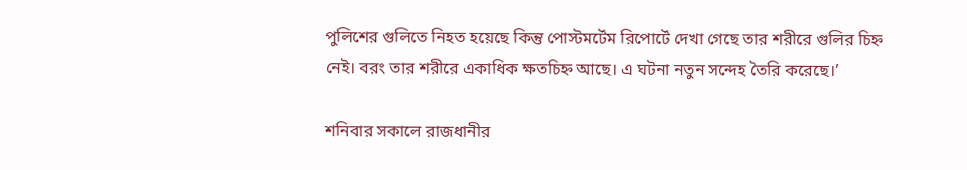পুলিশের গুলিতে নিহত হয়েছে কিন্তু পোস্টমর্টেম রিপোর্টে দেখা গেছে তার শরীরে গুলির চিহ্ন নেই। বরং তার শরীরে একাধিক ক্ষতচিহ্ন আছে। এ ঘটনা নতুন সন্দেহ তৈরি করেছে।’

শনিবার সকালে রাজধানীর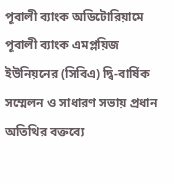পূবালী ব্যাংক অডিটোরিয়ামে পূবালী ব্যাংক এমপ্লয়িজ ইউনিয়নের (সিবিএ) দ্বি-বার্ষিক সম্মেলন ও সাধারণ সভায় প্রধান অতিথির বক্তব্যে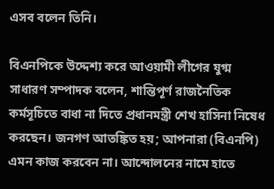এসব বলেন তিনি।

বিএনপিকে উদ্দেশ্য করে আওয়ামী লীগের যুগ্ম সাধারণ সম্পাদক বলেন, শান্তিপূর্ণ রাজনৈতিক কর্মসূচিতে বাধা না দিতে প্রধানমন্ত্রী শেখ হাসিনা নিষেধ করছেন। জনগণ আতঙ্কিত হয়; আপনারা (বিএনপি) এমন কাজ করবেন না। আন্দোলনের নামে হাতে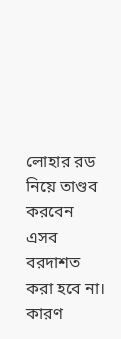লোহার রড নিয়ে তাণ্ডব করবেন এসব বরদাশত করা হবে না। কারণ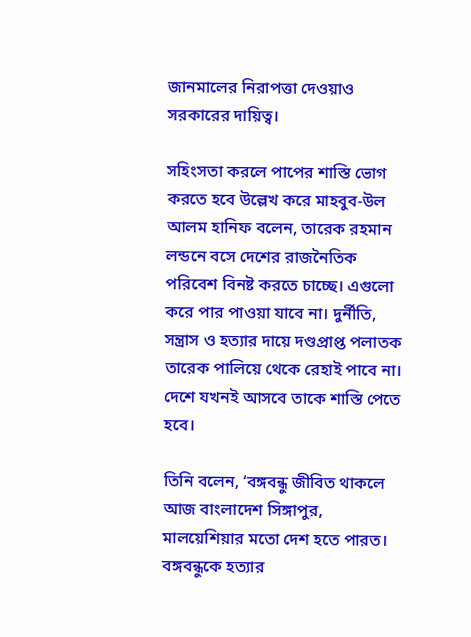জানমালের নিরাপত্তা দেওয়াও সরকারের দায়িত্ব।

সহিংসতা করলে পাপের শাস্তি ভোগ করতে হবে উল্লেখ করে মাহবুব-উল আলম হানিফ বলেন, তারেক রহমান লন্ডনে বসে দেশের রাজনৈতিক পরিবেশ বিনষ্ট করতে চাচ্ছে। এগুলো করে পার পাওয়া যাবে না। দুর্নীতি, সন্ত্রাস ও হত্যার দায়ে দণ্ডপ্রাপ্ত পলাতক তারেক পালিয়ে থেকে রেহাই পাবে না। দেশে যখনই আসবে তাকে শাস্তি পেতে হবে।

তিনি বলেন, ‘বঙ্গবন্ধু জীবিত থাকলে আজ বাংলাদেশ সিঙ্গাপুর, মালয়েশিয়ার মতো দেশ হতে পারত। বঙ্গবন্ধুকে হত্যার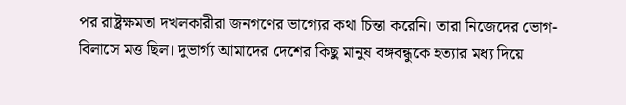পর রাষ্ট্রক্ষমতা দখলকারীরা জনগণের ভাগ্যের কথা চিন্তা করেনি। তারা নিজেদের ভোগ-বিলাসে মত্ত ছিল। দুভার্গ্য আমাদের দেশের কিছু মানুষ বঙ্গবন্ধুকে হত্যার মধ্য দিয়ে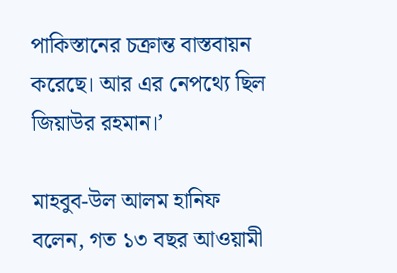পাকিস্তানের চক্রান্ত বাস্তবায়ন করেছে। আর এর নেপথ্যে ছিল জিয়াউর রহমান।’

মাহবুব-উল আলম হানিফ বলেন, গত ১৩ বছর আওয়ামী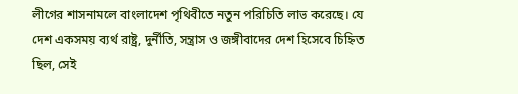লীগের শাসনামলে বাংলাদেশ পৃথিবীতে নতুন পরিচিতি লাভ করেছে। যে দেশ একসময় ব্যর্থ রাষ্ট্র, দুর্নীতি, সন্ত্রাস ও জঙ্গীবাদের দেশ হিসেবে চিহ্নিত ছিল, সেই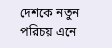দেশকে নতুন পরিচয় এনে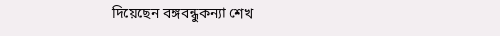দিয়েছেন বঙ্গবন্ধুকন্যা শেখ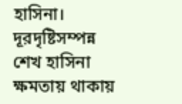হাসিনা। দূরদৃষ্টিসম্পন্ন শেখ হাসিনা ক্ষমতায় থাকায়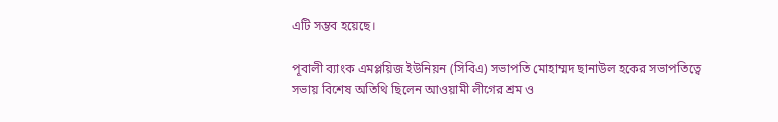এটি সম্ভব হয়েছে।

পূবালী ব্যাংক এমপ্লয়িজ ইউনিয়ন (সিবিএ) সভাপতি মোহাম্মদ ছানাউল হকের সভাপতিত্বে সভায় বিশেষ অতিথি ছিলেন আওয়ামী লীগের শ্রম ও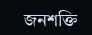জনশক্তি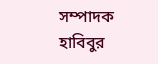সম্পাদক হাবিবুর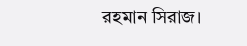রহমান সিরাজ।